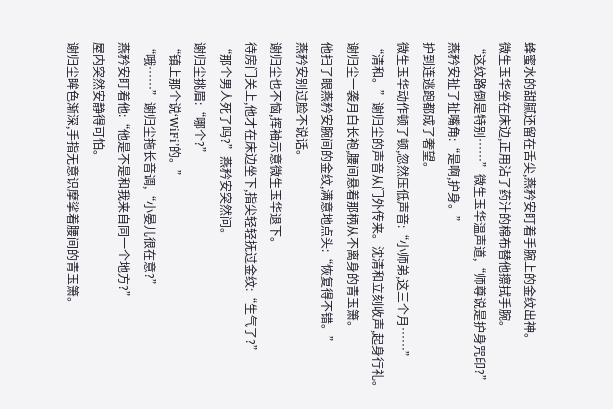蜂蜜水的甜腻还留在舌尖,燕矜安盯着手腕上的金纹出神。
微生玉华坐在床边,正用沾了药汁的棉布替他擦拭手腕。
“这纹路倒是特别……”微生玉华温声道,“师尊说是护身咒印?”
燕矜安扯了扯嘴角:“是啊,护身。”
护到连逃跑都成了奢望。
微生玉华动作顿了顿,忽然压低声音:“小师弟,这三个月……”
“清和。”谢归尘的声音从门外传来。沈清和立刻收声,起身行礼。
谢归尘一袭月白长袍,腰间悬着那柄从不离身的青玉箫。
他扫了眼燕矜安腕间的金纹,满意地点头:“恢复得不错。”
燕矜安别过脸不说话。
谢归尘也不恼,挥袖示意微生玉华退下。
待房门关上,他才在床边坐下,指尖轻轻抚过金纹:“生气了?”
“那个男人死了吗?”燕矜安突然问。
谢归尘挑眉:“哪个?”
“镇上那个说‘WiFi’的。”
“哦……”谢归尘拖长音调,“小晏儿很在意?”
燕矜安盯着他:“他是不是和我来自同一个地方?”
屋内突然安静得可怕。
谢归尘眸色渐深,手指无意识摩挲着腰间的青玉箫。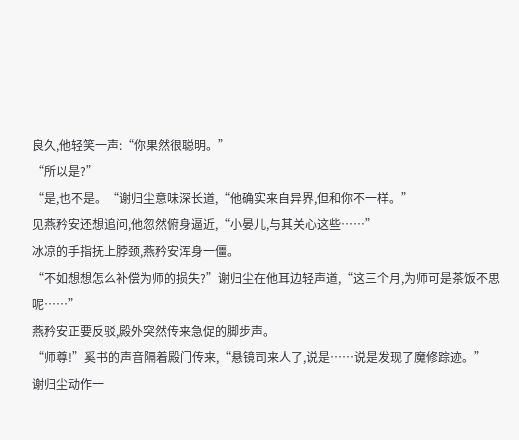良久,他轻笑一声:“你果然很聪明。”
“所以是?”
“是,也不是。“谢归尘意味深长道,“他确实来自异界,但和你不一样。”
见燕矜安还想追问,他忽然俯身逼近,“小晏儿,与其关心这些……”
冰凉的手指抚上脖颈,燕矜安浑身一僵。
“不如想想怎么补偿为师的损失?”谢归尘在他耳边轻声道,“这三个月,为师可是茶饭不思呢……”
燕矜安正要反驳,殿外突然传来急促的脚步声。
“师尊!”奚书的声音隔着殿门传来,“悬镜司来人了,说是……说是发现了魔修踪迹。”
谢归尘动作一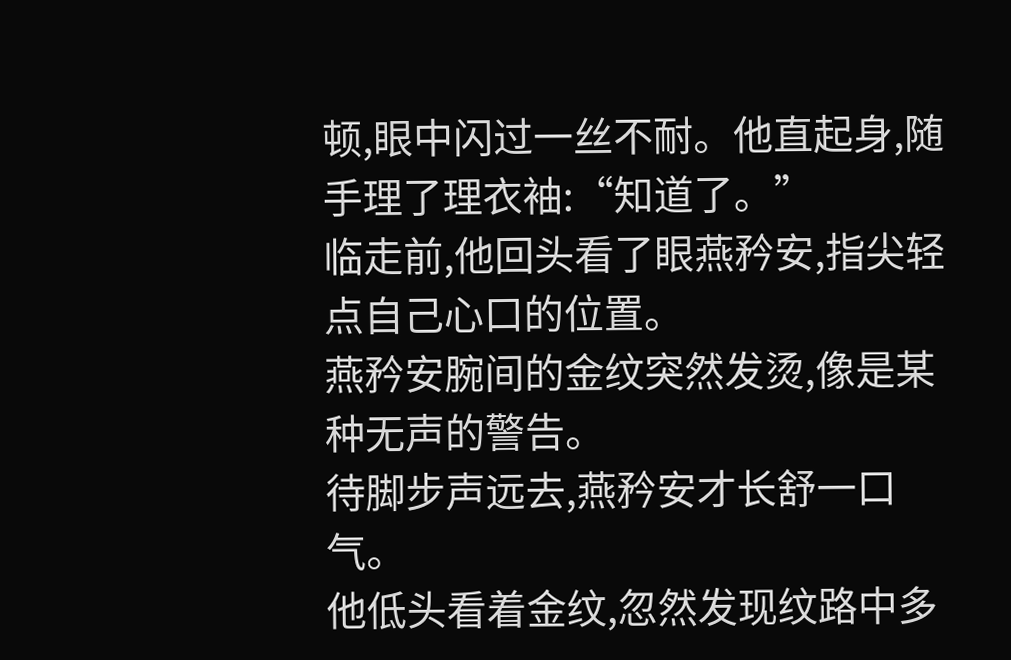顿,眼中闪过一丝不耐。他直起身,随手理了理衣袖:“知道了。”
临走前,他回头看了眼燕矜安,指尖轻点自己心口的位置。
燕矜安腕间的金纹突然发烫,像是某种无声的警告。
待脚步声远去,燕矜安才长舒一口气。
他低头看着金纹,忽然发现纹路中多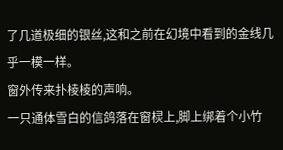了几道极细的银丝,这和之前在幻境中看到的金线几乎一模一样。
窗外传来扑棱棱的声响。
一只通体雪白的信鸽落在窗棂上,脚上绑着个小竹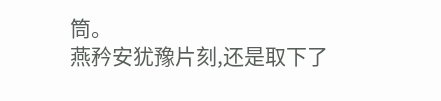筒。
燕矜安犹豫片刻,还是取下了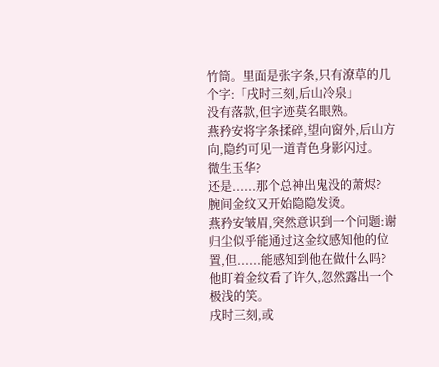竹筒。里面是张字条,只有潦草的几个字:「戌时三刻,后山冷泉」
没有落款,但字迹莫名眼熟。
燕矜安将字条揉碎,望向窗外,后山方向,隐约可见一道青色身影闪过。
微生玉华?
还是......那个总神出鬼没的萧烬?
腕间金纹又开始隐隐发烫。
燕矜安皱眉,突然意识到一个问题:谢归尘似乎能通过这金纹感知他的位置,但......能感知到他在做什么吗?
他盯着金纹看了许久,忽然露出一个极浅的笑。
戌时三刻,或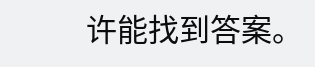许能找到答案。